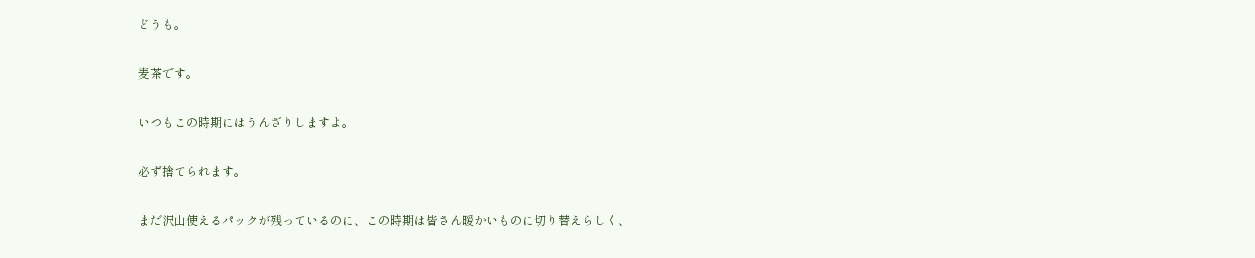どうも。

麦茶です。

いつもこの時期にはうんざりしますよ。

必ず捨てられます。

まだ沢山使えるパックが残っているのに、この時期は皆さん暖かいものに切り替えらしく、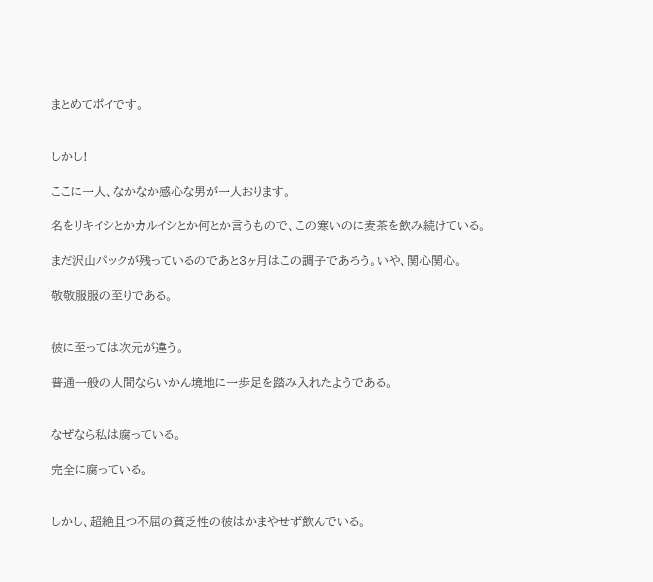まとめてポイです。


しかし!

ここに一人、なかなか感心な男が一人おります。

名をリキイシとかカルイシとか何とか言うもので、この寒いのに麦茶を飲み続けている。

まだ沢山パックが残っているのであと3ヶ月はこの調子であろう。いや、関心関心。

敬敬服服の至りである。


彼に至っては次元が違う。

普通一般の人間ならいかん境地に一歩足を踏み入れたようである。


なぜなら私は腐っている。

完全に腐っている。


しかし、超絶且つ不屈の貧乏性の彼はかまやせず飲んでいる。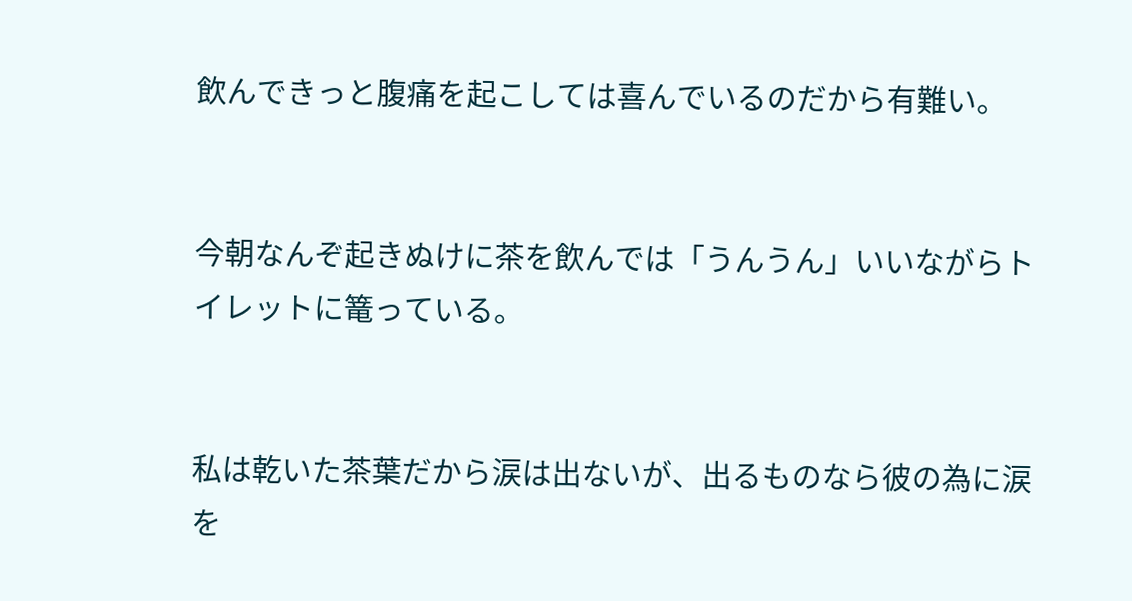飲んできっと腹痛を起こしては喜んでいるのだから有難い。


今朝なんぞ起きぬけに茶を飲んでは「うんうん」いいながらトイレットに篭っている。


私は乾いた茶葉だから涙は出ないが、出るものなら彼の為に涙を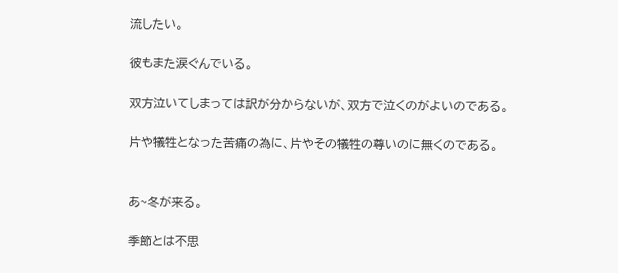流したい。

彼もまた涙ぐんでいる。

双方泣いてしまっては訳が分からないが、双方で泣くのがよいのである。

片や犠牲となった苦痛の為に、片やその犠牲の尊いのに無くのである。


あ~冬が来る。

季節とは不思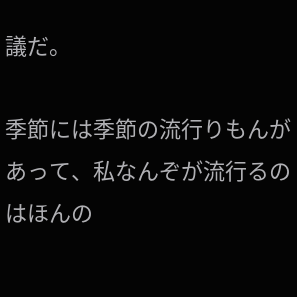議だ。

季節には季節の流行りもんがあって、私なんぞが流行るのはほんの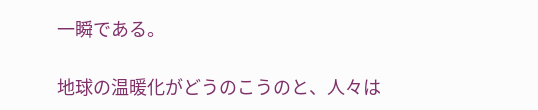一瞬である。

地球の温暖化がどうのこうのと、人々は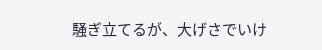騒ぎ立てるが、大げさでいけ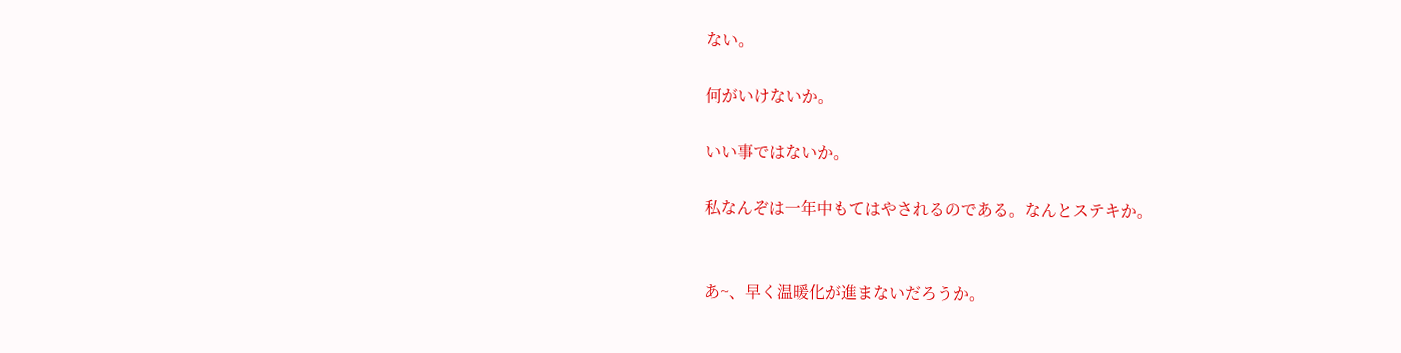ない。

何がいけないか。

いい事ではないか。

私なんぞは一年中もてはやされるのである。なんとステキか。


あ~、早く温暖化が進まないだろうか。